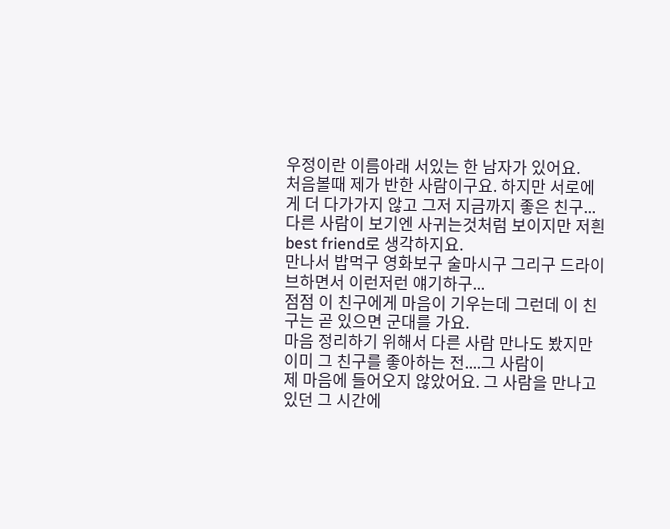우정이란 이름아래 서있는 한 남자가 있어요.
처음볼때 제가 반한 사람이구요. 하지만 서로에게 더 다가가지 않고 그저 지금까지 좋은 친구...
다른 사람이 보기엔 사귀는것처럼 보이지만 저흰 best friend로 생각하지요.
만나서 밥먹구 영화보구 술마시구 그리구 드라이브하면서 이런저런 얘기하구...
점점 이 친구에게 마음이 기우는데 그런데 이 친구는 곧 있으면 군대를 가요.
마음 정리하기 위해서 다른 사람 만나도 봤지만 이미 그 친구를 좋아하는 전....그 사람이
제 마음에 들어오지 않았어요. 그 사람을 만나고 있던 그 시간에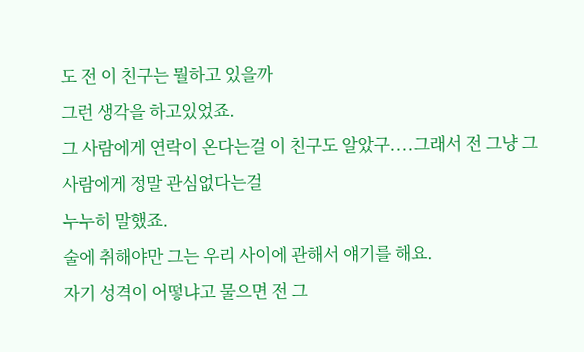도 전 이 친구는 뭘하고 있을까
그런 생각을 하고있었죠.
그 사람에게 연락이 온다는걸 이 친구도 알았구....그래서 전 그냥 그 사람에게 정말 관심없다는걸
누누히 말했죠.
술에 취해야만 그는 우리 사이에 관해서 얘기를 해요.
자기 성격이 어떻냐고 물으면 전 그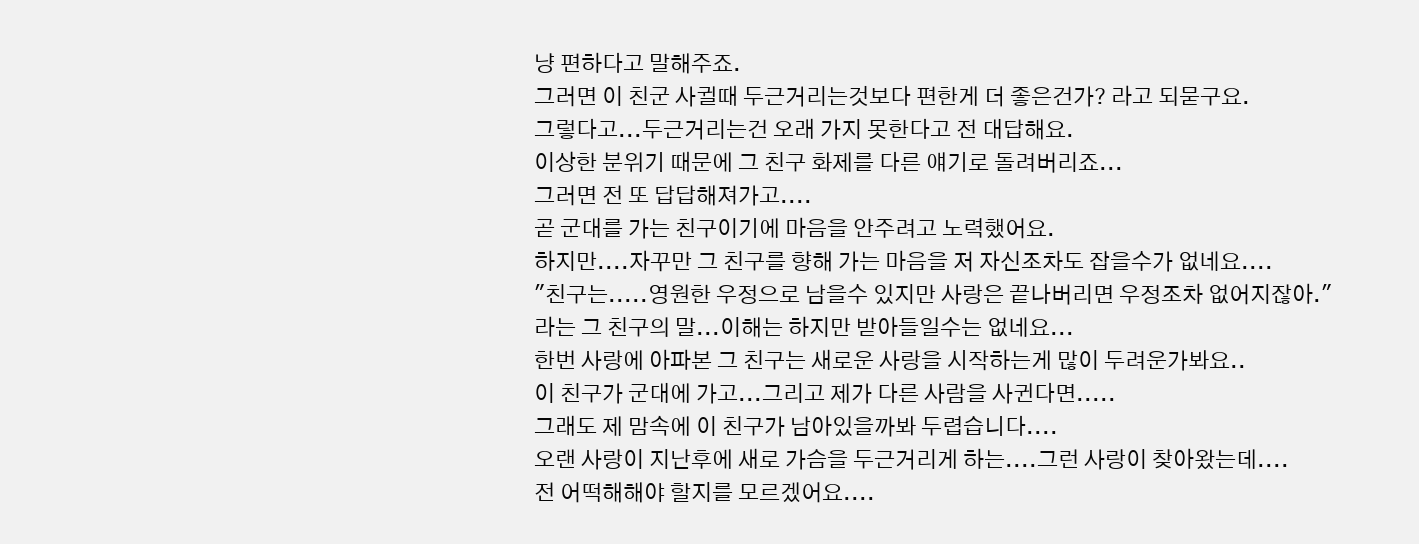냥 편하다고 말해주죠.
그러면 이 친군 사귈때 두근거리는것보다 편한게 더 좋은건가? 라고 되묻구요.
그렇다고...두근거리는건 오래 가지 못한다고 전 대답해요.
이상한 분위기 때문에 그 친구 화제를 다른 얘기로 돌려버리죠...
그러면 전 또 답답해져가고....
곧 군대를 가는 친구이기에 마음을 안주려고 노력했어요.
하지만....자꾸만 그 친구를 향해 가는 마음을 저 자신조차도 잡을수가 없네요....
"친구는.....영원한 우정으로 남을수 있지만 사랑은 끝나버리면 우정조차 없어지잖아."
라는 그 친구의 말...이해는 하지만 받아들일수는 없네요...
한번 사랑에 아파본 그 친구는 새로운 사랑을 시작하는게 많이 두려운가봐요..
이 친구가 군대에 가고...그리고 제가 다른 사람을 사귄다면.....
그래도 제 맘속에 이 친구가 남아있을까봐 두렵습니다....
오랜 사랑이 지난후에 새로 가슴을 두근거리게 하는....그런 사랑이 찾아왔는데....
전 어떡해해야 할지를 모르겠어요....